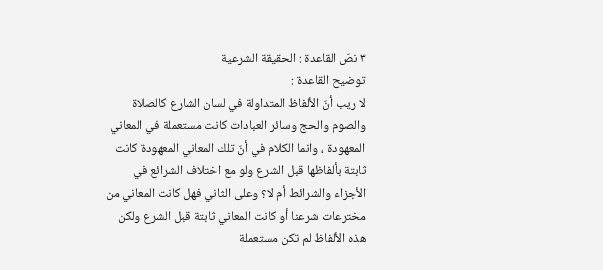٣ نصّ القاعدة : الحقيقة الشرعية
توضيح القاعدة :
لا ريب أنّ الألفاظ المتداولة في لسان الشارع كالصلاة والصوم والحج وسائر العبادات كانت مستعملة في المعاني المعهودة ، وانما الكلام في أنّ تلك المعاني المعهودة كانت ثابتة بألفاظها قبل الشرع ولو مع اختلاف الشرائع في الأجزاء والشرائط أم لا؟ وعلى الثاني فهل كانت المعاني من مخترعات شرعنا أو كانت المعاني ثابتة قبل الشرع ولكن هذه الألفاظ لم تكن مستعملة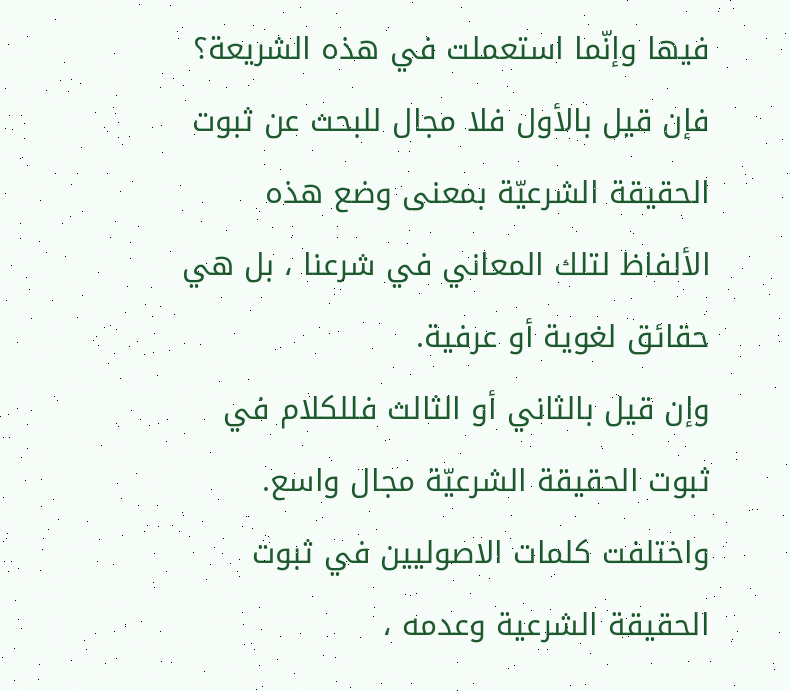فيها وإنّما استعملت في هذه الشريعة؟
فإن قيل بالأول فلا مجال للبحث عن ثبوت الحقيقة الشرعيّة بمعنى وضع هذه الألفاظ لتلك المعاني في شرعنا ، بل هي حقائق لغوية أو عرفية.
وإن قيل بالثاني أو الثالث فللكلام في ثبوت الحقيقة الشرعيّة مجال واسع.
واختلفت كلمات الاصوليين في ثبوت الحقيقة الشرعية وعدمه ،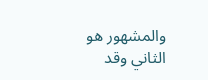والمشهور هو الثاني وقد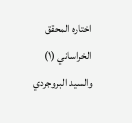اختاره المحقق الخراساني (١) والسيد البروجردي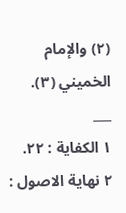(٢) والإمام الخميني (٣).
___
١ الكفاية : ٢٢.
٢ نهاية الاصول :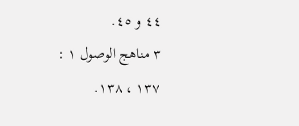٤٤ و ٤٥.
٣ مناهج الوصول ١ : ١٣٧ ، ١٣٨.